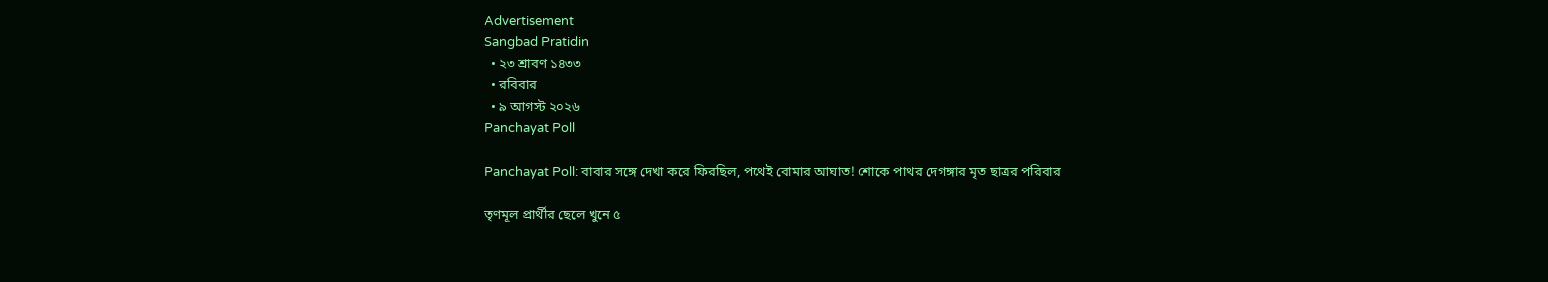Advertisement
Sangbad Pratidin
  • ২৩ শ্রাবণ ১৪৩৩
  • রবিবার
  • ৯ আগস্ট ২০২৬
Panchayat Poll

Panchayat Poll: বাবার সঙ্গে দেখা করে ফিরছিল, পথেই বোমার আঘাত! শোকে পাথর দেগঙ্গার মৃত ছাত্রর পরিবার

তৃণমূল প্রার্থীর ছেলে খুনে ৫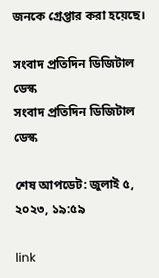জনকে গ্রেপ্তার করা হয়েছে।

সংবাদ প্রতিদিন ডিজিটাল ডেস্ক
সংবাদ প্রতিদিন ডিজিটাল ডেস্ক

শেষ আপডেট: জুলাই ৫, ২০২৩, ১৯:৫৯

link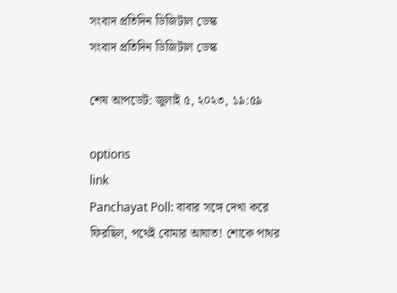সংবাদ প্রতিদিন ডিজিটাল ডেস্ক
সংবাদ প্রতিদিন ডিজিটাল ডেস্ক

শেষ আপডেট: জুলাই ৫, ২০২৩, ১৯:৫৯

options
link
Panchayat Poll: বাবার সঙ্গে দেখা করে ফিরছিল, পথেই বোমার আঘাত! শোকে পাথর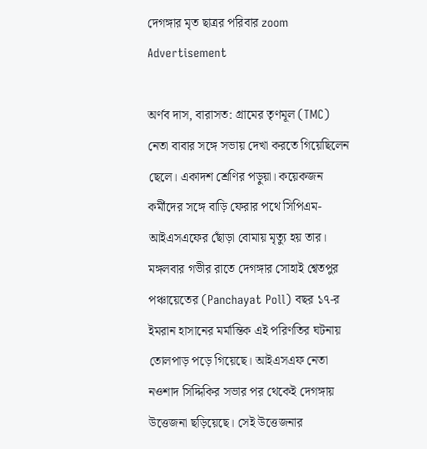দেগঙ্গার মৃত ছাত্রর পরিবার zoom
Advertisement

অর্ণব দাস, বারাসত: গ্রামের তৃণমূল (TMC) নেতা বাবার সঙ্গে সভায় দেখা করতে গিয়েছিলেন ছেলে। একাদশ শ্রেণির পড়ুয়া। কয়েকজন কর্মীদের সঙ্গে বাড়ি ফেরার পথে সিপিএম-আইএসএফের ছোঁড়া বোমায় মৃত্যু হয় তার। মঙ্গলবার গভীর রাতে দেগঙ্গার সোহাই শ্বেতপুর পঞ্চায়েতের (Panchayat Poll) বছর ১৭-র ইমরান হাসানের মর্মান্তিক এই পরিণতির ঘটনায় তোলপাড় পড়ে গিয়েছে। আইএসএফ নেতা নওশাদ সিদ্দিকির সভার পর থেকেই দেগঙ্গায় উত্তেজনা ছড়িয়েছে। সেই উত্তেজনার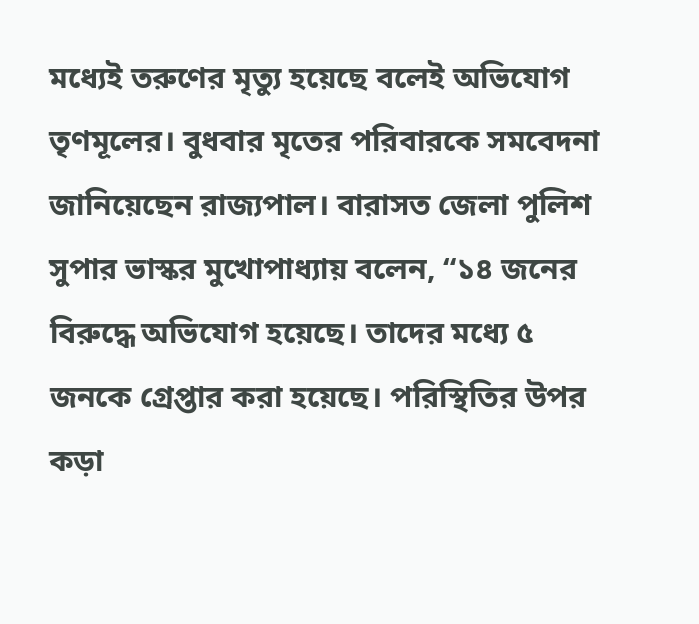মধ্যেই তরুণের মৃত্যু হয়েছে বলেই অভিযোগ তৃণমূলের। বুধবার মৃতের পরিবারকে সমবেদনা জানিয়েছেন রাজ্যপাল। বারাসত জেলা পুলিশ সুপার ভাস্কর মুখোপাধ্যায় বলেন, “১৪ জনের বিরুদ্ধে অভিযোগ হয়েছে। তাদের মধ্যে ৫ জনকে গ্রেপ্তার করা হয়েছে। পরিস্থিতির উপর কড়া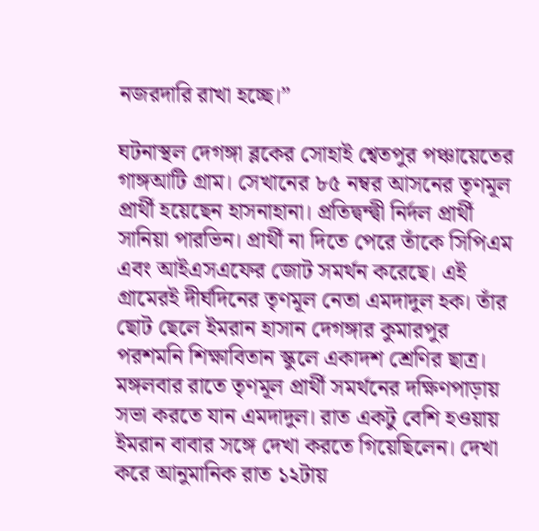নজরদারি রাখা হচ্ছে।”

ঘটনাস্থল দেগঙ্গা ব্লকের সোহাই শ্বেতপুর পঞ্চায়েতের গাঙ্গআটি গ্রাম। সেখানের ৮৫ নম্বর আসনের তৃণমূল প্রার্থী হয়েছেন হাসনাহানা। প্রতিদ্বন্দ্বী নির্দল প্রার্থী সানিয়া পারভিন। প্রার্থী না দিতে পেরে তাঁকে সিপিএম এবং আইএসএফের জোট সমর্থন করেছে। এই গ্রামেরই দীর্ঘদিনের তৃণমূল নেতা এমদাদুল হক। তাঁর ছোট ছেলে ইমরান হাসান দেগঙ্গার কুমারপুর পরশমনি শিক্ষাবিতান স্কুলে একাদশ শ্রেণির ছাত্র। মঙ্গলবার রাতে তৃণমূল প্রার্থী সমর্থনের দক্ষিণপাড়ায় সভা করতে যান এমদাদুল। রাত একটু বেশি হওয়ায় ইমরান বাবার সঙ্গে দেখা করতে গিয়েছিলেন। দেখা করে আনুমানিক রাত ১২টায়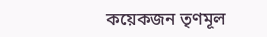কয়েকজন তৃণমূল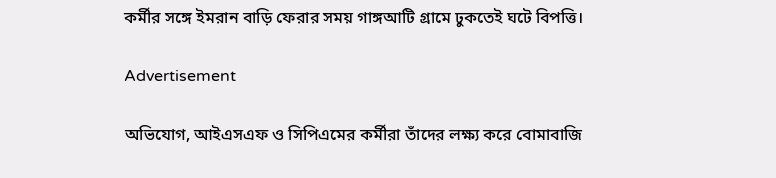কর্মীর সঙ্গে ইমরান বাড়ি ফেরার সময় গাঙ্গআটি গ্রামে ঢুকতেই ঘটে বিপত্তি।

Advertisement

অভিযোগ, আইএসএফ ও সিপিএমের কর্মীরা তাঁদের লক্ষ্য করে বোমাবাজি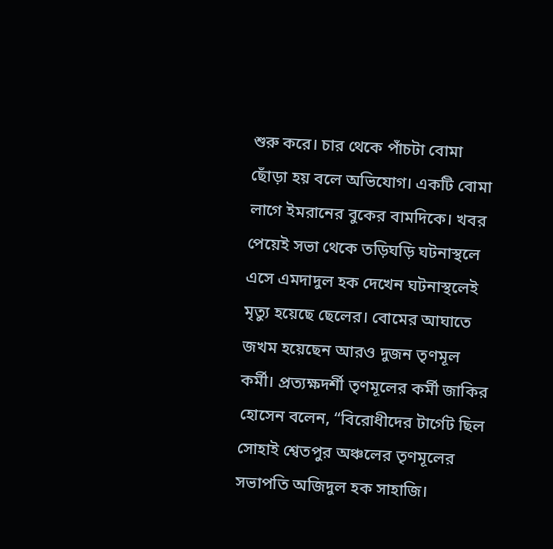শুরু করে। চার থেকে পাঁচটা বোমা ছোঁড়া হয় বলে অভিযোগ। একটি বোমা লাগে ইমরানের বুকের বামদিকে। খবর পেয়েই সভা থেকে তড়িঘড়ি ঘটনাস্থলে এসে এমদাদুল হক দেখেন ঘটনাস্থলেই মৃত্যু হয়েছে ছেলের। বোমের আঘাতে জখম হয়েছেন আরও দুজন তৃণমূল কর্মী। প্রত্যক্ষদর্শী তৃণমূলের কর্মী জাকির হোসেন বলেন, “বিরোধীদের টার্গেট ছিল সোহাই শ্বেতপুর অঞ্চলের তৃণমূলের সভাপতি অজিদুল হক সাহাজি।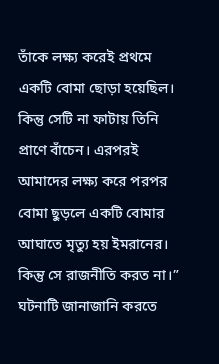তাঁকে লক্ষ্য করেই প্রথমে একটি বোমা ছোড়া হয়েছিল। কিন্তু সেটি না ফাটায় তিনি প্রাণে বাঁচেন। এরপরই আমাদের লক্ষ্য করে পরপর বোমা ছুড়লে একটি বোমার আঘাতে মৃত্যু হয় ইমরানের। কিন্তু সে রাজনীতি করত না।” ঘটনাটি জানাজানি করতে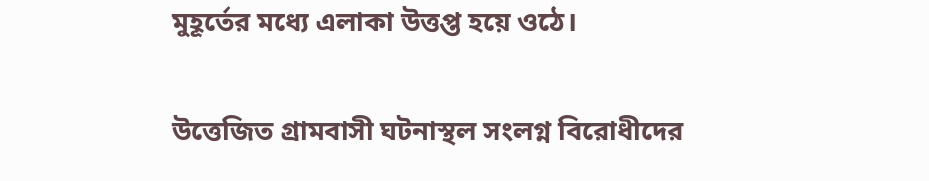মুহূর্তের মধ্যে এলাকা উত্তপ্ত হয়ে ওঠে।

উত্তেজিত গ্রামবাসী ঘটনাস্থল সংলগ্ন বিরোধীদের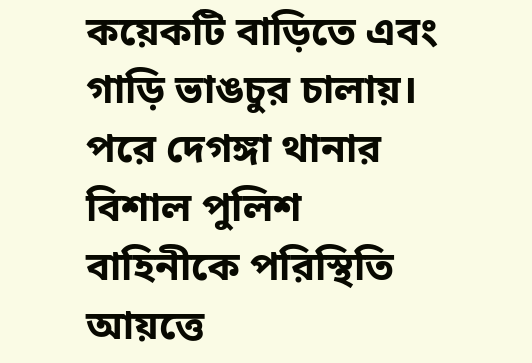কয়েকটি বাড়িতে এবং গাড়ি ভাঙচুর চালায়। পরে দেগঙ্গা থানার বিশাল পুলিশ বাহিনীকে পরিস্থিতি আয়ত্তে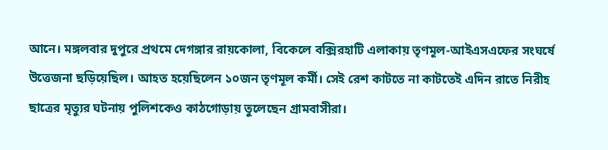আনে। মঙ্গলবার দুপুরে প্রথমে দেগঙ্গার রায়কোলা, বিকেলে বক্সিরহাটি এলাকায় তৃণমূল-আইএসএফের সংঘর্ষে উত্তেজনা ছড়িয়েছিল। আহত হয়েছিলেন ১০জন তৃণমূল কর্মী। সেই রেশ কাটতে না কাটতেই এদিন রাতে নিরীহ ছাত্রের মৃত্যুর ঘটনায় পুলিশকেও কাঠগোড়ায় তুলেছেন গ্রামবাসীরা।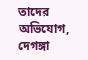তাদের অভিযোগ, দেগঙ্গা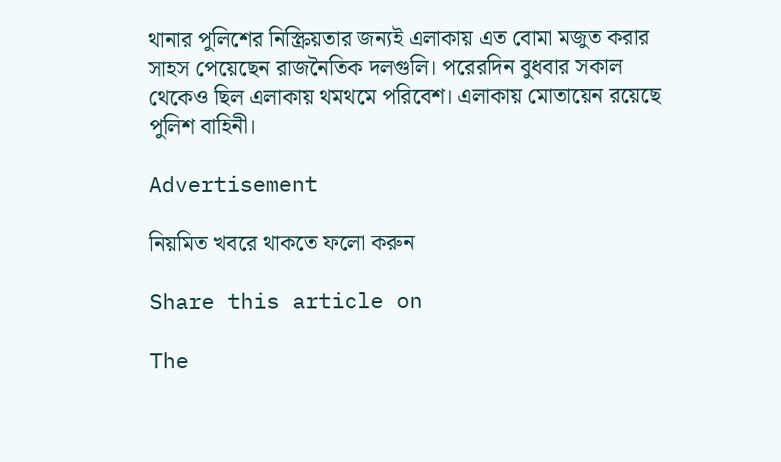থানার পুলিশের নিস্ক্রিয়তার জন্যই এলাকায় এত বোমা মজুত করার সাহস পেয়েছেন রাজনৈতিক দলগুলি। পরেরদিন বুধবার সকাল থেকেও ছিল এলাকায় থমথমে পরিবেশ। এলাকায় মোতায়েন রয়েছে পুলিশ বাহিনী।

Advertisement

নিয়মিত খবরে থাকতে ফলো করুন

Share this article on

The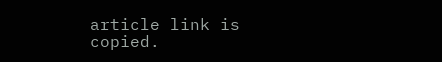article link is copied.